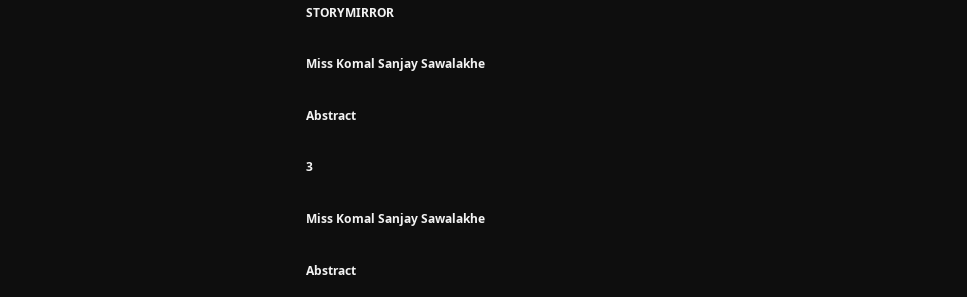STORYMIRROR

Miss Komal Sanjay Sawalakhe

Abstract

3

Miss Komal Sanjay Sawalakhe

Abstract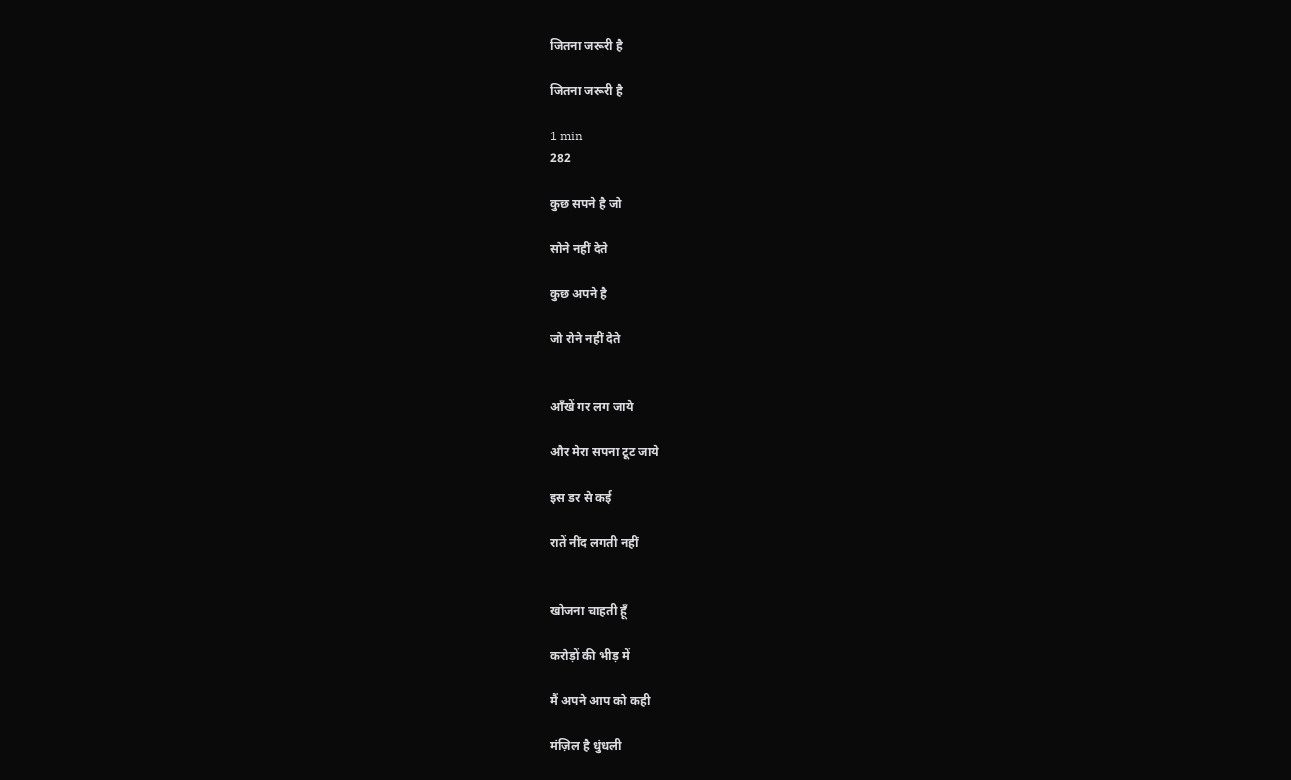जितना जरूरी है

जितना जरूरी है

1 min
282

कुछ सपने है जो

सोने नहीं देते

कुछ अपने है

जो रोने नहीं देते


आँखें गर लग जाये

और मेरा सपना टूट जाये

इस डर से कई

रातें नींद लगती नहीं


खोजना चाहती हूँ

करोड़ों की भीड़ में

मैं अपने आप को कही

मंज़िल है धुंधली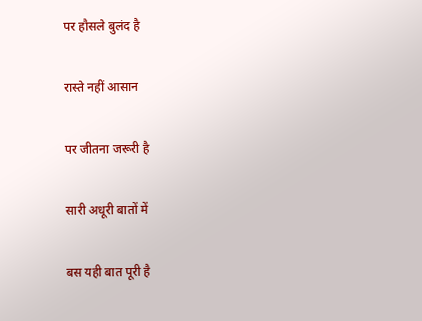पर हौसले बुलंद है

रास्ते नहीं आसान

पर जीतना जरूरी है

सारी अधूरी बातों में

बस यही बात पूरी है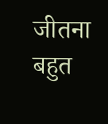जीतना बहुत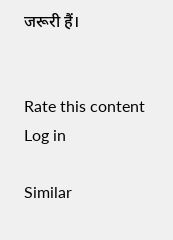जरूरी हैं।


Rate this content
Log in

Similar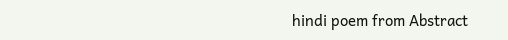hindi poem from Abstract